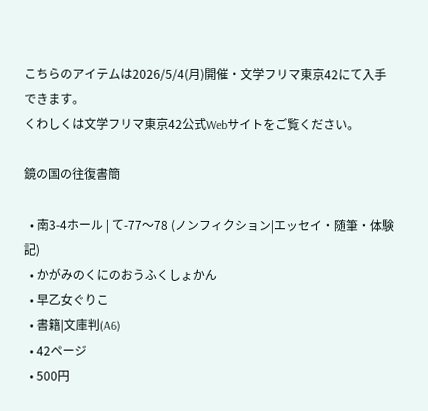こちらのアイテムは2026/5/4(月)開催・文学フリマ東京42にて入手できます。
くわしくは文学フリマ東京42公式Webサイトをご覧ください。

鏡の国の往復書簡

  • 南3-4ホール | て-77〜78 (ノンフィクション|エッセイ・随筆・体験記)
  • かがみのくにのおうふくしょかん
  • 早乙女ぐりこ
  • 書籍|文庫判(A6)
  • 42ページ
  • 500円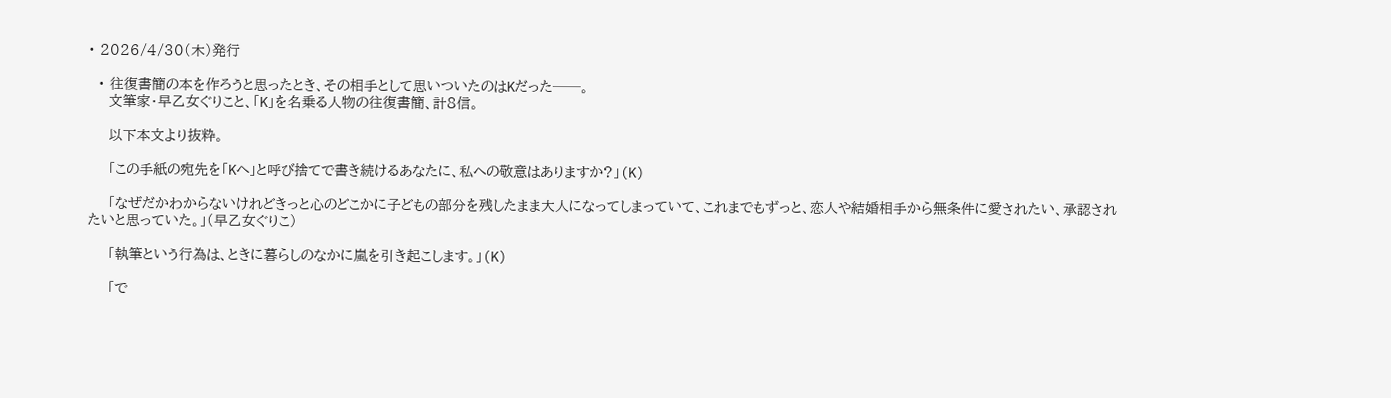• 2026/4/30(木)発行

  • 往復書簡の本を作ろうと思ったとき、その相手として思いついたのはKだった──。
    文筆家・早乙女ぐりこと、「K」を名乗る人物の往復書簡、計8信。

    以下本文より抜粋。

    「この手紙の宛先を「Kへ」と呼び捨てで書き続けるあなたに、私への敬意はありますか?」(K)

    「なぜだかわからないけれどきっと心のどこかに子どもの部分を残したまま大人になってしまっていて、これまでもずっと、恋人や結婚相手から無条件に愛されたい、承認されたいと思っていた。」(早乙女ぐりこ)

    「執筆という行為は、ときに暮らしのなかに嵐を引き起こします。」(K)

    「で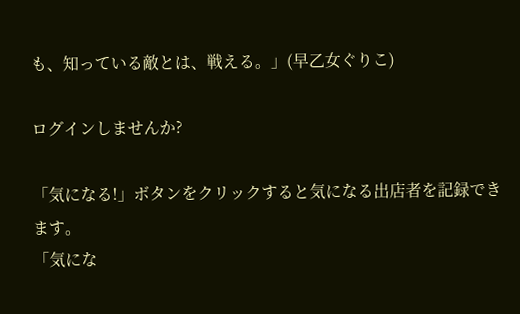も、知っている敵とは、戦える。」(早乙女ぐりこ)

ログインしませんか?

「気になる!」ボタンをクリックすると気になる出店者を記録できます。
「気にな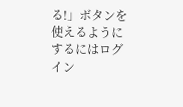る!」ボタンを使えるようにするにはログイン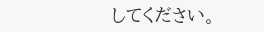してください。